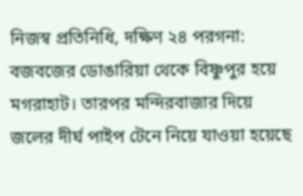নিজস্ব প্রতিনিধি, দক্ষিণ ২৪ পরগনা: বজবজের ডোঙারিয়া থেকে বিষ্ণুপুর হয়ে মগরাহাট। তারপর মন্দিরবাজার দিয়ে জলের দীর্ঘ পাইপ টেনে নিয়ে যাওয়া হয়েছে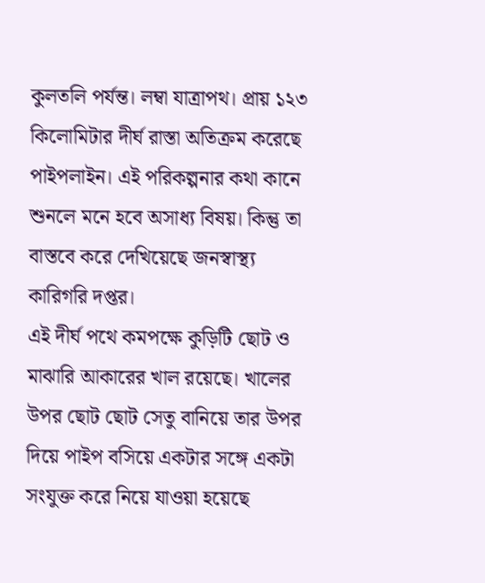কুলতলি পর্যন্ত। লম্বা যাত্রাপথ। প্রায় ১২৩ কিলোমিটার দীর্ঘ রাস্তা অতিক্রম করেছে পাইপলাইন। এই পরিকল্পনার কথা কানে শুনলে মনে হবে অসাধ্য বিষয়। কিন্তু তা বাস্তবে করে দেখিয়েছে জনস্বাস্থ্য কারিগরি দপ্তর।
এই দীর্ঘ পথে কমপক্ষে কুড়িটি ছোট ও মাঝারি আকারের খাল রয়েছে। খালের উপর ছোট ছোট সেতু বানিয়ে তার উপর দিয়ে পাইপ বসিয়ে একটার সঙ্গে একটা সংযুক্ত করে নিয়ে যাওয়া হয়েছে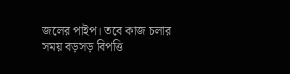জলের পাইপ। তবে কাজ চলার সময় বড়সড় বিপত্তি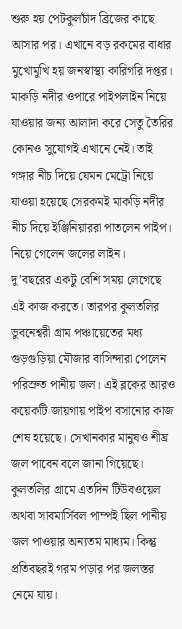শুরু হয় পেটকুলচাঁদ ব্রিজের কাছে আসার পর। এখানে বড় রকমের বাধার মুখোমুখি হয় জনস্বাস্থ্য কারিগরি দপ্তর। মাকড়ি নদীর ওপারে পাইপলাইন নিয়ে যাওয়ার জন্য আলাদা করে সেতু তৈরির কোনও সুযোগই এখানে নেই। তাই গঙ্গার নীচ দিয়ে যেমন মেট্রো নিয়ে যাওয়া হয়েছে সেরকমই মাকড়ি নদীর নীচ দিয়ে ইঞ্জিনিয়াররা পাতলেন পাইপ। নিয়ে গেলেন জলের লাইন।
দু’বছরের একটু বেশি সময় লেগেছে এই কাজ করতে। তারপর কুলতলির ভুবনেশ্বরী গ্রাম পঞ্চায়েতের মধ্য গুড়গুড়িয়া মৌজার বাসিন্দারা পেলেন পরিস্রুত পানীয় জল। এই ব্লকের আরও কয়েকটি জায়গায় পাইপ বসানোর কাজ শেষ হয়েছে। সেখানকার মানুষও শীঘ্র জল পাবেন বলে জানা গিয়েছে। কুলতলির গ্রামে এতদিন টিউবওয়েল অথবা সাবমার্সিবল পাম্পই ছিল পানীয় জল পাওয়ার অন্যতম মাধ্যম। কিন্তু প্রতিবছরই গরম পড়ার পর জলস্তর নেমে যায়।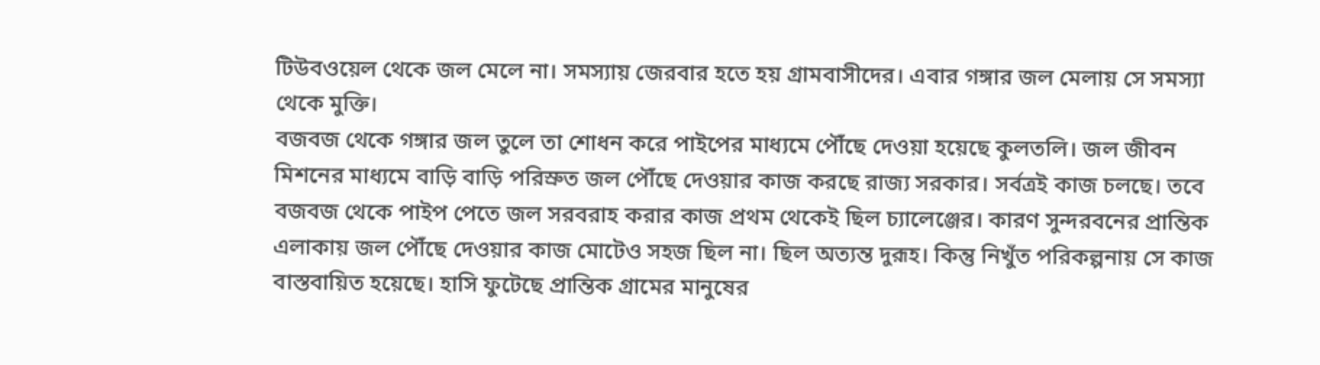টিউবওয়েল থেকে জল মেলে না। সমস্যায় জেরবার হতে হয় গ্রামবাসীদের। এবার গঙ্গার জল মেলায় সে সমস্যা থেকে মুক্তি।
বজবজ থেকে গঙ্গার জল তুলে তা শোধন করে পাইপের মাধ্যমে পৌঁছে দেওয়া হয়েছে কুলতলি। জল জীবন মিশনের মাধ্যমে বাড়ি বাড়ি পরিস্রুত জল পৌঁছে দেওয়ার কাজ করছে রাজ্য সরকার। সর্বত্রই কাজ চলছে। তবে বজবজ থেকে পাইপ পেতে জল সরবরাহ করার কাজ প্রথম থেকেই ছিল চ্যালেঞ্জের। কারণ সুন্দরবনের প্রান্তিক এলাকায় জল পৌঁছে দেওয়ার কাজ মোটেও সহজ ছিল না। ছিল অত্যন্ত দুরূহ। কিন্তু নিখুঁত পরিকল্পনায় সে কাজ বাস্তবায়িত হয়েছে। হাসি ফুটেছে প্রান্তিক গ্রামের মানুষের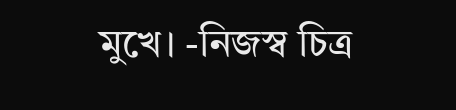মুখে। -নিজস্ব চিত্র